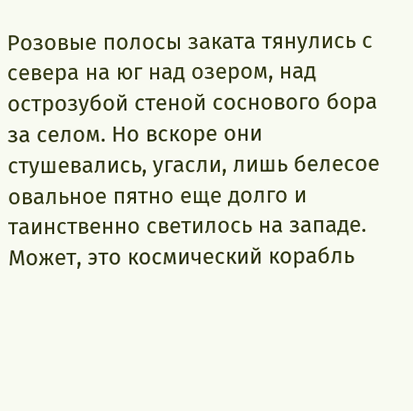Розовые полосы заката тянулись с севера на юг над озером, над острозубой стеной соснового бора за селом. Но вскоре они стушевались, угасли, лишь белесое овальное пятно еще долго и таинственно светилось на западе. Может, это космический корабль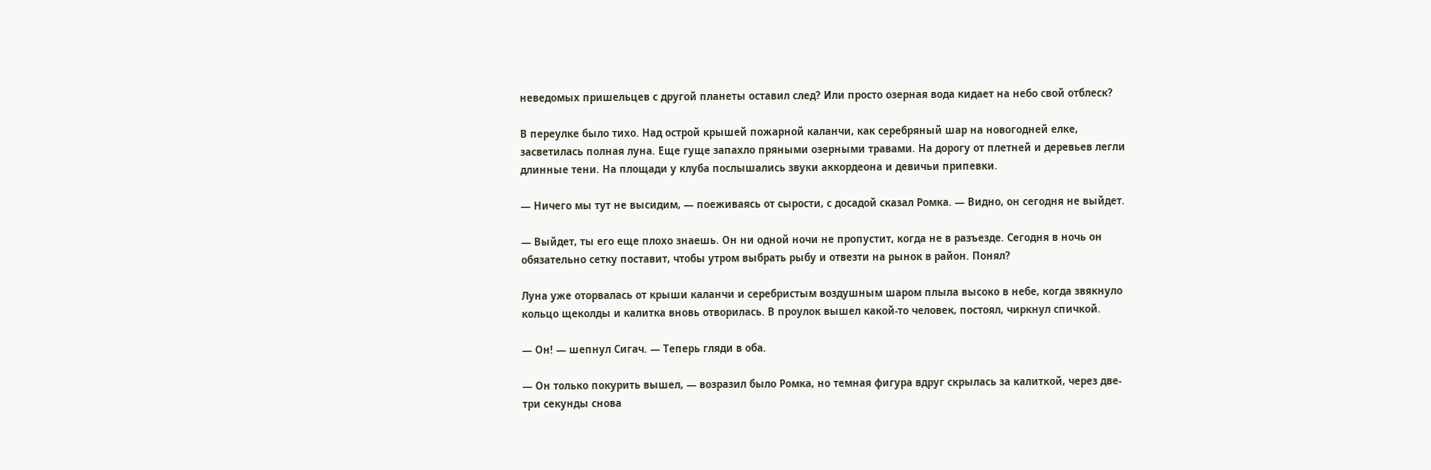неведомых пришельцев с другой планеты оставил след? Или просто озерная вода кидает на небо свой отблеск?

В переулке было тихо. Над острой крышей пожарной каланчи, как серебряный шар на новогодней елке, засветилась полная луна. Еще гуще запахло пряными озерными травами. На дорогу от плетней и деревьев легли длинные тени. На площади у клуба послышались звуки аккордеона и девичьи припевки.

— Ничего мы тут не высидим, — поеживаясь от сырости, с досадой сказал Ромка. — Видно, он сегодня не выйдет.

— Выйдет, ты его еще плохо знаешь. Он ни одной ночи не пропустит, когда не в разъезде. Сегодня в ночь он обязательно сетку поставит, чтобы утром выбрать рыбу и отвезти на рынок в район. Понял?

Луна уже оторвалась от крыши каланчи и серебристым воздушным шаром плыла высоко в небе, когда звякнуло кольцо щеколды и калитка вновь отворилась. В проулок вышел какой-то человек, постоял, чиркнул спичкой.

— Он! — шепнул Сигач. — Теперь гляди в оба.

— Он только покурить вышел, — возразил было Ромка, но темная фигура вдруг скрылась за калиткой, через две-три секунды снова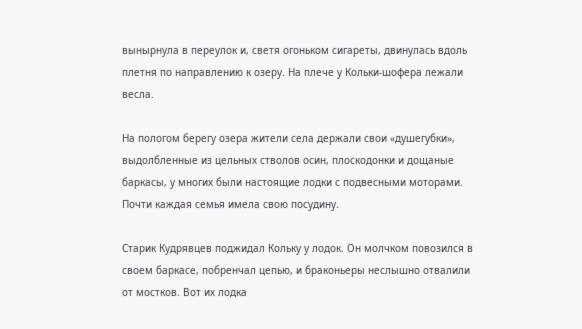вынырнула в переулок и, светя огоньком сигареты, двинулась вдоль плетня по направлению к озеру. На плече у Кольки-шофера лежали весла.

На пологом берегу озера жители села держали свои «душегубки», выдолбленные из цельных стволов осин, плоскодонки и дощаные баркасы, у многих были настоящие лодки с подвесными моторами. Почти каждая семья имела свою посудину.

Старик Кудрявцев поджидал Кольку у лодок. Он молчком повозился в своем баркасе, побренчал цепью, и браконьеры неслышно отвалили от мостков. Вот их лодка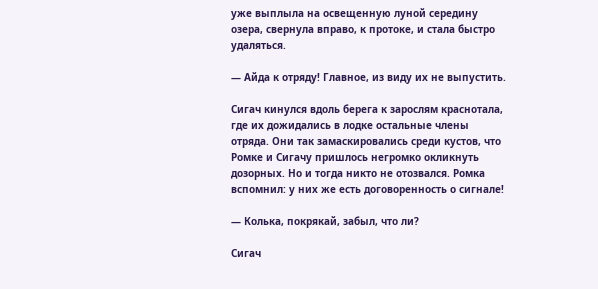уже выплыла на освещенную луной середину озера, свернула вправо, к протоке, и стала быстро удаляться.

— Айда к отряду! Главное, из виду их не выпустить.

Сигач кинулся вдоль берега к зарослям краснотала, где их дожидались в лодке остальные члены отряда. Они так замаскировались среди кустов, что Ромке и Сигачу пришлось негромко окликнуть дозорных. Но и тогда никто не отозвался. Ромка вспомнил: у них же есть договоренность о сигнале!

— Колька, покрякай, забыл, что ли?

Сигач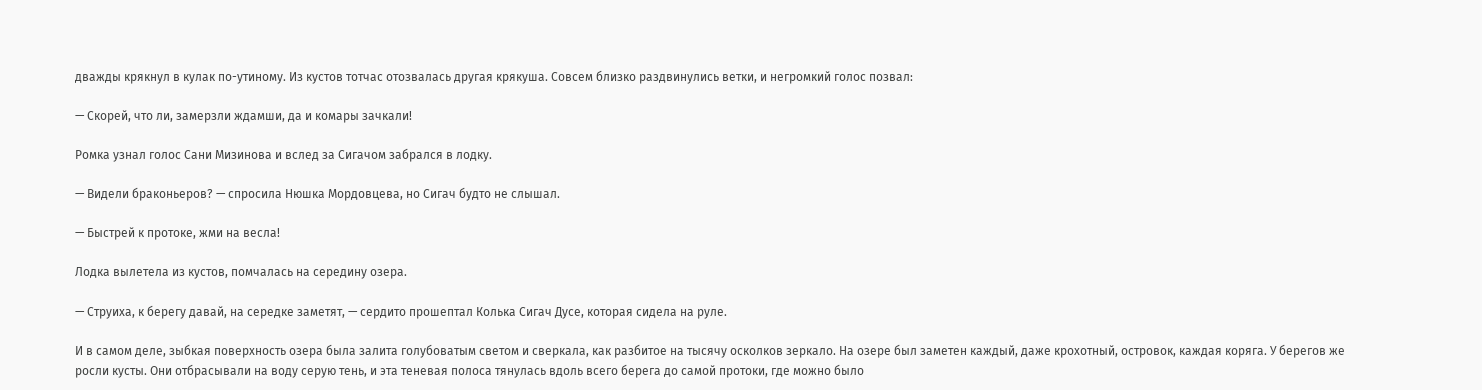дважды крякнул в кулак по-утиному. Из кустов тотчас отозвалась другая крякуша. Совсем близко раздвинулись ветки, и негромкий голос позвал:

— Скорей, что ли, замерзли ждамши, да и комары зачкали!

Ромка узнал голос Сани Мизинова и вслед за Сигачом забрался в лодку.

— Видели браконьеров? — спросила Нюшка Мордовцева, но Сигач будто не слышал.

— Быстрей к протоке, жми на весла!

Лодка вылетела из кустов, помчалась на середину озера.

— Струиха, к берегу давай, на середке заметят, — сердито прошептал Колька Сигач Дусе, которая сидела на руле.

И в самом деле, зыбкая поверхность озера была залита голубоватым светом и сверкала, как разбитое на тысячу осколков зеркало. На озере был заметен каждый, даже крохотный, островок, каждая коряга. У берегов же росли кусты. Они отбрасывали на воду серую тень, и эта теневая полоса тянулась вдоль всего берега до самой протоки, где можно было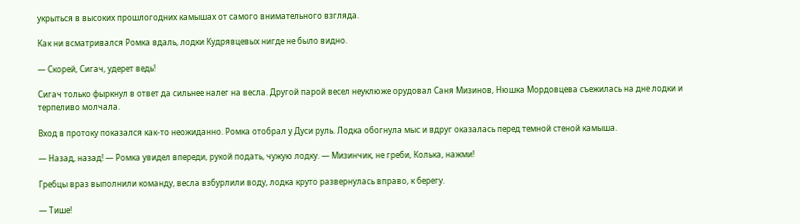укрыться в высоких прошлогодних камышах от самого внимательного взгляда.

Как ни всматривался Ромка вдаль, лодки Кудрявцевых нигде не было видно.

— Скорей, Сигач, удерет ведь!

Сигач только фыркнул в ответ да сильнее налег на весла. Другой парой весел неуклюже орудовал Саня Мизинов, Нюшка Мордовцева съежилась на дне лодки и терпеливо молчала.

Вход в протоку показался как-то неожиданно. Ромка отобрал у Дуси руль. Лодка обогнула мыс и вдруг оказалась перед темной стеной камыша.

— Назад, назад! — Ромка увидел впереди, рукой подать, чужую лодку. — Мизинчик, не греби, Колька, нажми!

Гребцы враз выполнили команду, весла взбурлили воду, лодка круто развернулась вправо, к берегу.

— Тише!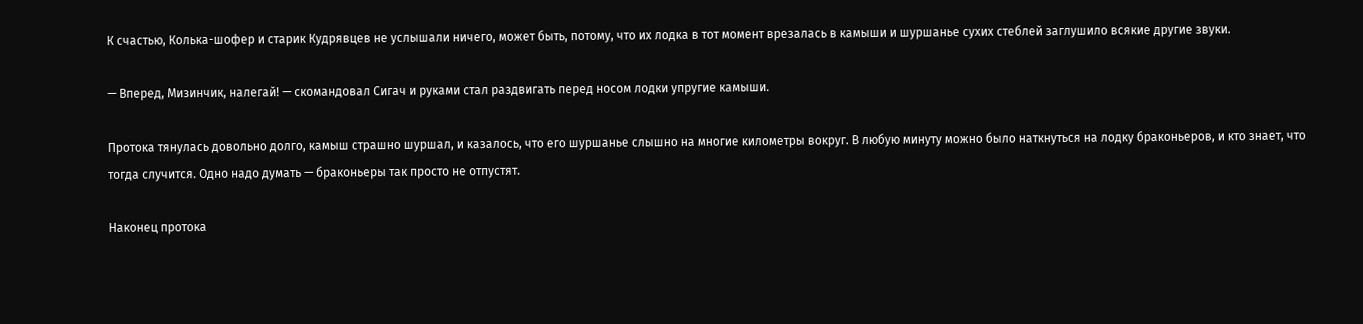К счастью, Колька-шофер и старик Кудрявцев не услышали ничего, может быть, потому, что их лодка в тот момент врезалась в камыши и шуршанье сухих стеблей заглушило всякие другие звуки.

— Вперед, Мизинчик, налегай! — скомандовал Сигач и руками стал раздвигать перед носом лодки упругие камыши.

Протока тянулась довольно долго, камыш страшно шуршал, и казалось, что его шуршанье слышно на многие километры вокруг. В любую минуту можно было наткнуться на лодку браконьеров, и кто знает, что тогда случится. Одно надо думать — браконьеры так просто не отпустят.

Наконец протока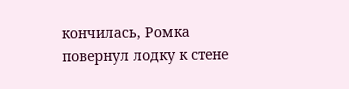кончилась, Ромка повернул лодку к стене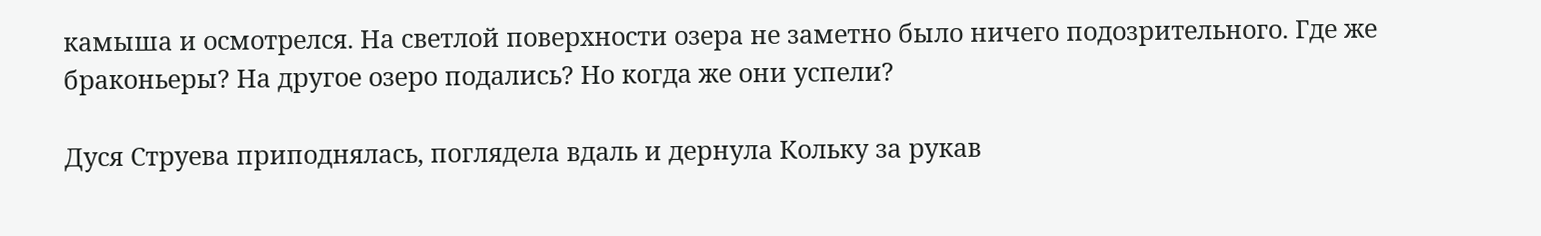камыша и осмотрелся. На светлой поверхности озера не заметно было ничего подозрительного. Где же браконьеры? На другое озеро подались? Но когда же они успели?

Дуся Струева приподнялась, поглядела вдаль и дернула Кольку за рукав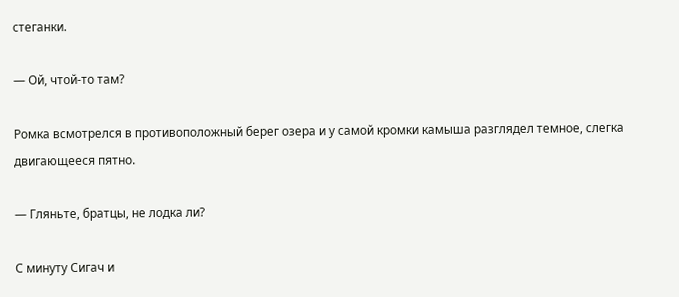стеганки.

— Ой, чтой-то там?

Ромка всмотрелся в противоположный берег озера и у самой кромки камыша разглядел темное, слегка двигающееся пятно.

— Гляньте, братцы, не лодка ли?

С минуту Сигач и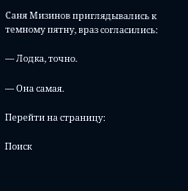Саня Мизинов приглядывались к темному пятну, враз согласились:

— Лодка, точно.

— Она самая.

Перейти на страницу:

Поиск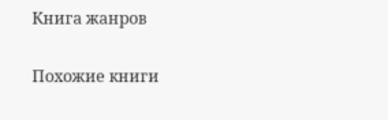Книга жанров

Похожие книги